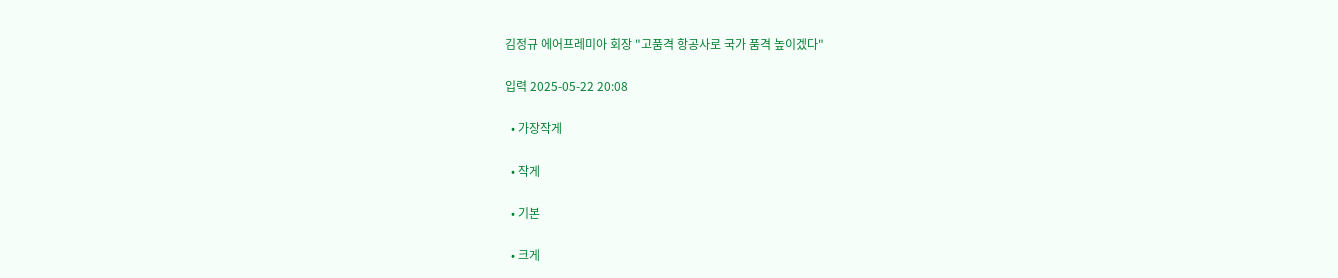김정규 에어프레미아 회장 "고품격 항공사로 국가 품격 높이겠다"

입력 2025-05-22 20:08

  • 가장작게

  • 작게

  • 기본

  • 크게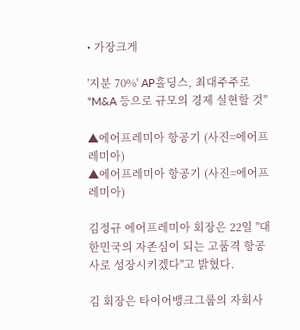• 가장크게

'지분 70%' AP홀딩스, 최대주주로
"M&A 등으로 규모의 경제 실현할 것"

▲에어프레미아 항공기 (사진=에어프레미아)
▲에어프레미아 항공기 (사진=에어프레미아)

김정규 에어프레미아 회장은 22일 "대한민국의 자존심이 되는 고품격 항공사로 성장시키겠다"고 밝혔다.

김 회장은 타이어뱅크그룹의 자회사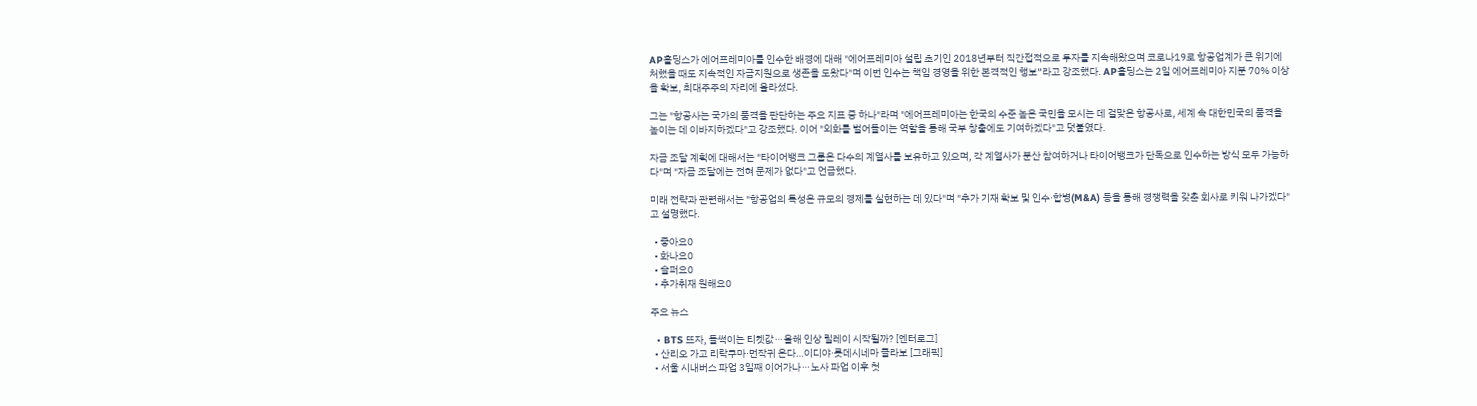AP홀딩스가 에어프레미아를 인수한 배경에 대해 "에어프레미아 설립 초기인 2018년부터 직간접적으로 투자를 지속해왔으며 코로나19로 항공업계가 큰 위기에 처했을 때도 지속적인 자금지원으로 생존을 도왔다"며 이번 인수는 책임 경영을 위한 본격적인 행보”라고 강조했다. AP홀딩스는 2일 에어프레미아 지분 70% 이상을 확보, 최대주주의 자리에 올라섰다.

그는 "항공사는 국가의 품격을 판단하는 주요 지표 중 하나"라며 "에어프레미아는 한국의 수준 높은 국민을 모시는 데 걸맞은 항공사로, 세계 속 대한민국의 품격을 높이는 데 이바지하겠다"고 강조했다. 이어 "외화를 벌어들이는 역할을 통해 국부 창출에도 기여하겠다"고 덧붙였다.

자금 조달 계획에 대해서는 "타이어뱅크 그룹은 다수의 계열사를 보유하고 있으며, 각 계열사가 분산 참여하거나 타이어뱅크가 단독으로 인수하는 방식 모두 가능하다"며 "자금 조달에는 전혀 문제가 없다"고 언급했다.

미래 전략과 관련해서는 "항공업의 특성은 규모의 경제를 실현하는 데 있다"며 "추가 기재 확보 및 인수·합병(M&A) 등을 통해 경쟁력을 갖춘 회사로 키워 나가겠다"고 설명했다.

  • 좋아요0
  • 화나요0
  • 슬퍼요0
  • 추가취재 원해요0

주요 뉴스

  • BTS 뜨자, 들썩이는 티켓값⋯올해 인상 릴레이 시작될까? [엔터로그]
  • 산리오 가고 리락쿠마·먼작귀 온다…이디야·롯데시네마 콜라보 [그래픽]
  • 서울 시내버스 파업 3일째 이어가나⋯노사 파업 이후 첫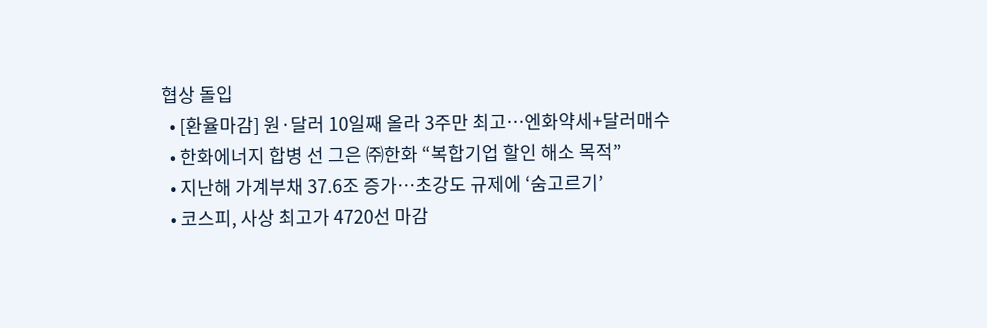협상 돌입
  • [환율마감] 원·달러 10일째 올라 3주만 최고…엔화약세+달러매수
  • 한화에너지 합병 선 그은 ㈜한화 “복합기업 할인 해소 목적”
  • 지난해 가계부채 37.6조 증가⋯초강도 규제에 ‘숨고르기’
  • 코스피, 사상 최고가 4720선 마감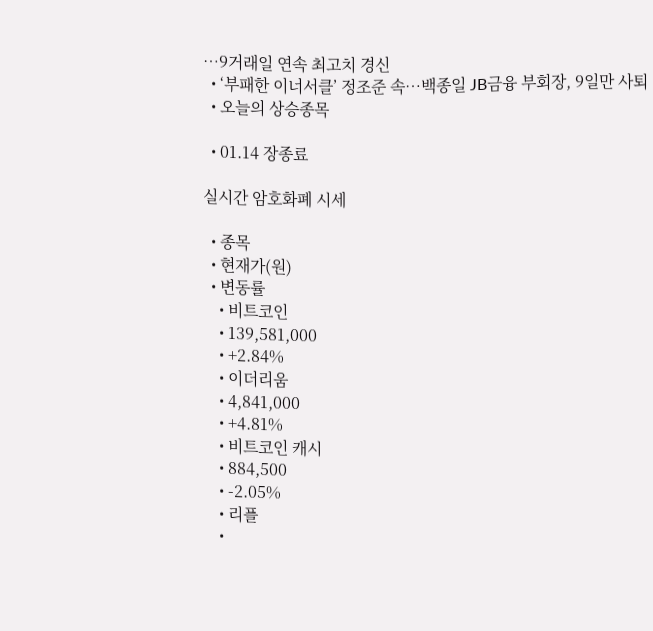⋯9거래일 연속 최고치 경신
  • ‘부패한 이너서클’ 정조준 속…백종일 JB금융 부회장, 9일만 사퇴
  • 오늘의 상승종목

  • 01.14 장종료

실시간 암호화폐 시세

  • 종목
  • 현재가(원)
  • 변동률
    • 비트코인
    • 139,581,000
    • +2.84%
    • 이더리움
    • 4,841,000
    • +4.81%
    • 비트코인 캐시
    • 884,500
    • -2.05%
    • 리플
    •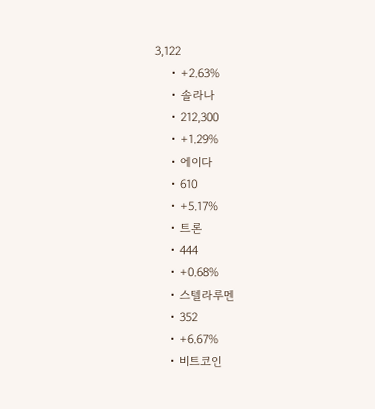3,122
    • +2.63%
    • 솔라나
    • 212,300
    • +1.29%
    • 에이다
    • 610
    • +5.17%
    • 트론
    • 444
    • +0.68%
    • 스텔라루멘
    • 352
    • +6.67%
    • 비트코인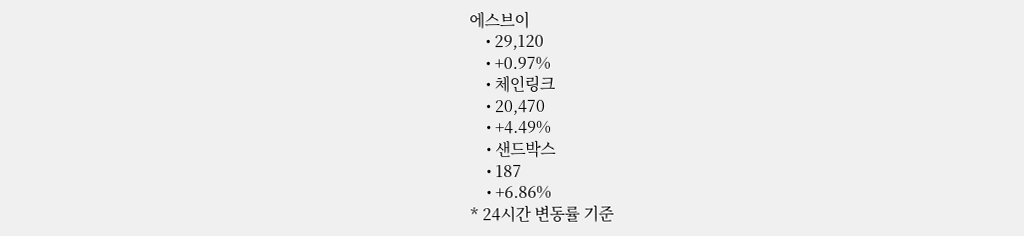에스브이
    • 29,120
    • +0.97%
    • 체인링크
    • 20,470
    • +4.49%
    • 샌드박스
    • 187
    • +6.86%
* 24시간 변동률 기준